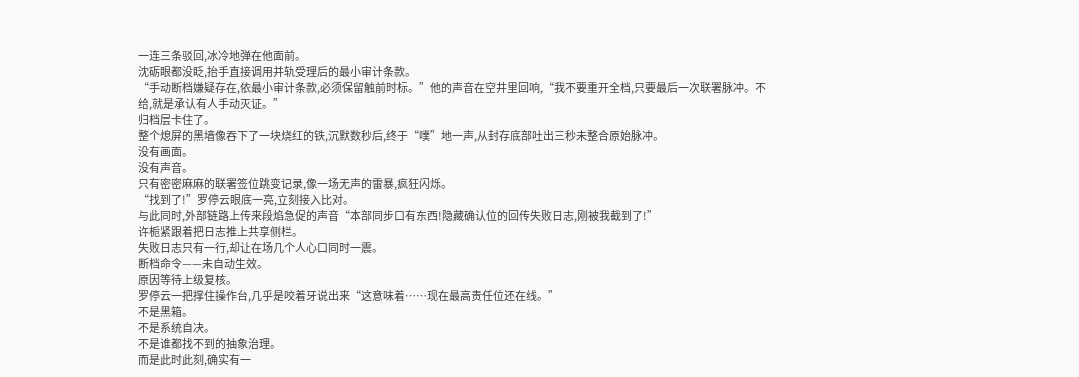一连三条驳回,冰冷地弹在他面前。
沈砺眼都没眨,抬手直接调用并轨受理后的最小审计条款。
“手动断档嫌疑存在,依最小审计条款,必须保留触前时标。”他的声音在空井里回响,“我不要重开全档,只要最后一次联署脉冲。不给,就是承认有人手动灭证。”
归档层卡住了。
整个熄屏的黑墙像吞下了一块烧红的铁,沉默数秒后,终于“噗”地一声,从封存底部吐出三秒未整合原始脉冲。
没有画面。
没有声音。
只有密密麻麻的联署签位跳变记录,像一场无声的雷暴,疯狂闪烁。
“找到了!”罗停云眼底一亮,立刻接入比对。
与此同时,外部链路上传来段焰急促的声音“本部同步口有东西!隐藏确认位的回传失败日志,刚被我截到了!”
许栀紧跟着把日志推上共享侧栏。
失败日志只有一行,却让在场几个人心口同时一震。
断档命令——未自动生效。
原因等待上级复核。
罗停云一把撑住操作台,几乎是咬着牙说出来“这意味着……现在最高责任位还在线。”
不是黑箱。
不是系统自决。
不是谁都找不到的抽象治理。
而是此时此刻,确实有一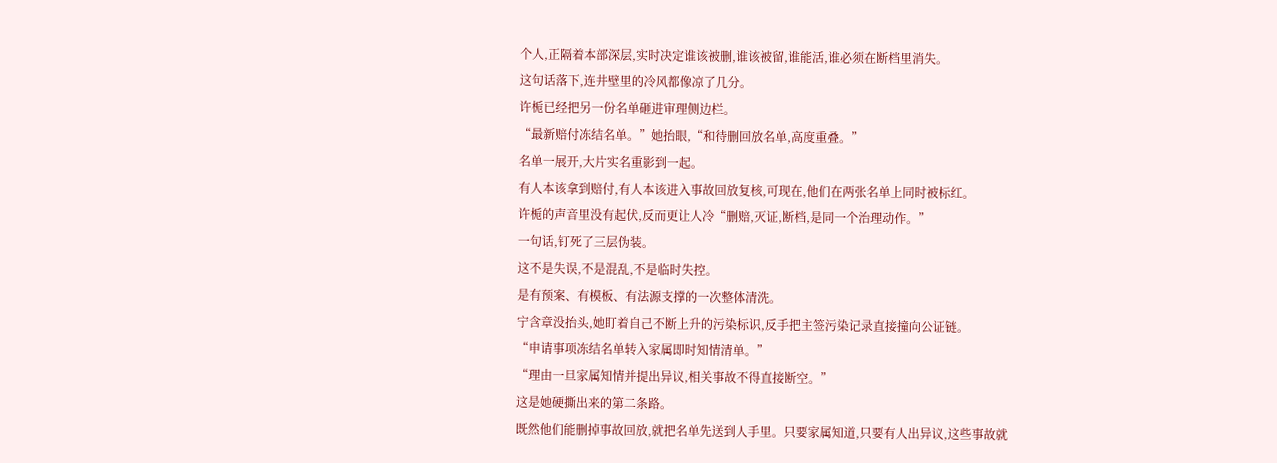个人,正隔着本部深层,实时决定谁该被删,谁该被留,谁能活,谁必须在断档里消失。
这句话落下,连井壁里的冷风都像凉了几分。
许栀已经把另一份名单砸进审理侧边栏。
“最新赔付冻结名单。”她抬眼,“和待删回放名单,高度重叠。”
名单一展开,大片实名重影到一起。
有人本该拿到赔付,有人本该进入事故回放复核,可现在,他们在两张名单上同时被标红。
许栀的声音里没有起伏,反而更让人冷“删赔,灭证,断档,是同一个治理动作。”
一句话,钉死了三层伪装。
这不是失误,不是混乱,不是临时失控。
是有预案、有模板、有法源支撑的一次整体清洗。
宁含章没抬头,她盯着自己不断上升的污染标识,反手把主签污染记录直接撞向公证链。
“申请事项冻结名单转入家属即时知情清单。”
“理由一旦家属知情并提出异议,相关事故不得直接断空。”
这是她硬撕出来的第二条路。
既然他们能删掉事故回放,就把名单先送到人手里。只要家属知道,只要有人出异议,这些事故就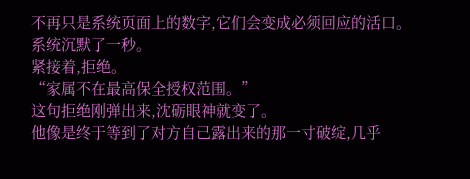不再只是系统页面上的数字,它们会变成必须回应的活口。
系统沉默了一秒。
紧接着,拒绝。
“家属不在最高保全授权范围。”
这句拒绝刚弹出来,沈砺眼神就变了。
他像是终于等到了对方自己露出来的那一寸破绽,几乎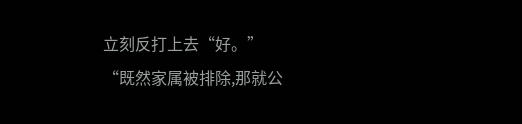立刻反打上去“好。”
“既然家属被排除,那就公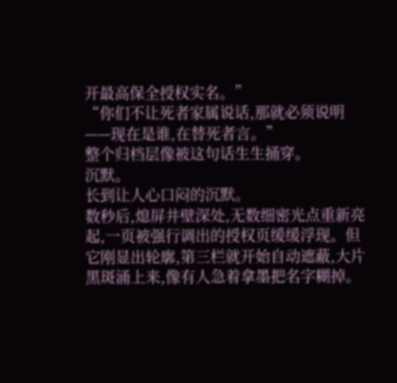开最高保全授权实名。”
“你们不让死者家属说话,那就必须说明——现在是谁,在替死者言。”
整个归档层像被这句话生生捅穿。
沉默。
长到让人心口闷的沉默。
数秒后,熄屏井壁深处,无数细密光点重新亮起,一页被强行调出的授权页缓缓浮现。但它刚显出轮廓,第三栏就开始自动遮蔽,大片黑斑涌上来,像有人急着拿墨把名字糊掉。